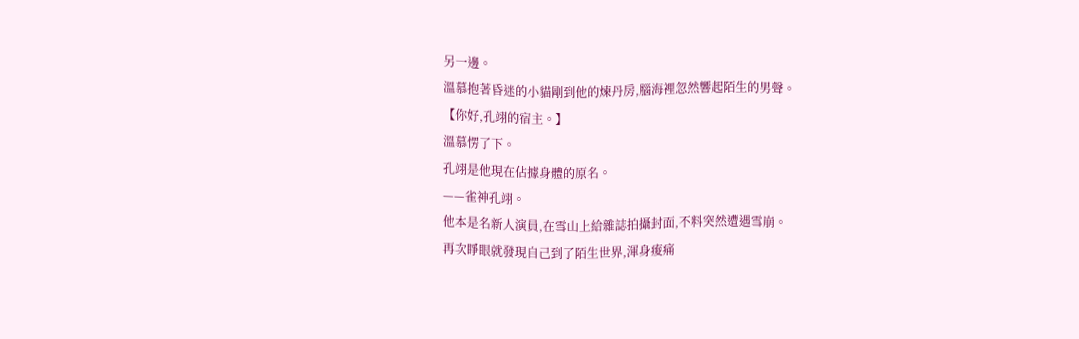另一邊。
溫慕抱著昏迷的小貓剛到他的煉丹房,腦海裡忽然響起陌生的男聲。
【你好,孔翊的宿主。】
溫慕愣了下。
孔翊是他現在佔據身體的原名。
——雀神孔翊。
他本是名新人演員,在雪山上給雜誌拍攝封面,不料突然遭遇雪崩。
再次睜眼就發現自己到了陌生世界,渾身痠痛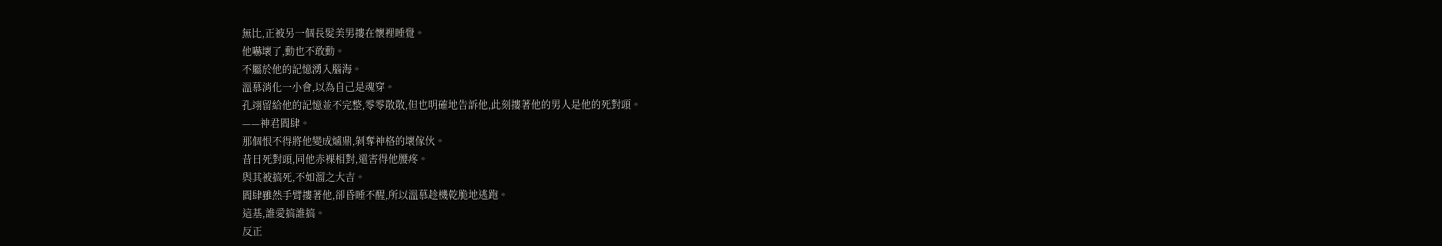無比,正被另一個長髮美男摟在懷裡睡覺。
他嚇壞了,動也不敢動。
不屬於他的記憶湧入腦海。
溫慕消化一小會,以為自己是魂穿。
孔翊留給他的記憶並不完整,零零散散,但也明確地告訴他,此刻摟著他的男人是他的死對頭。
——神君閻肆。
那個恨不得將他變成爐鼎,剝奪神格的壞傢伙。
昔日死對頭,同他赤裸相對,還害得他腰疼。
與其被搞死,不如溜之大吉。
閻肆雖然手臂摟著他,卻昏睡不醒,所以溫慕趁機乾脆地逃跑。
這基,誰愛搞誰搞。
反正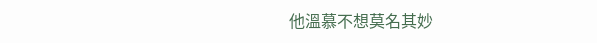他溫慕不想莫名其妙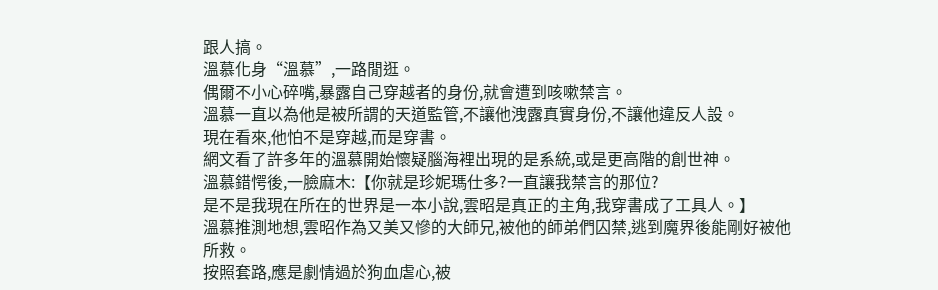跟人搞。
溫慕化身“溫慕”,一路閒逛。
偶爾不小心碎嘴,暴露自己穿越者的身份,就會遭到咳嗽禁言。
溫慕一直以為他是被所謂的天道監管,不讓他洩露真實身份,不讓他違反人設。
現在看來,他怕不是穿越,而是穿書。
網文看了許多年的溫慕開始懷疑腦海裡出現的是系統,或是更高階的創世神。
溫慕錯愕後,一臉麻木:【你就是珍妮瑪仕多?一直讓我禁言的那位?
是不是我現在所在的世界是一本小說,雲昭是真正的主角,我穿書成了工具人。】
溫慕推測地想,雲昭作為又美又慘的大師兄,被他的師弟們囚禁,逃到魔界後能剛好被他所救。
按照套路,應是劇情過於狗血虐心,被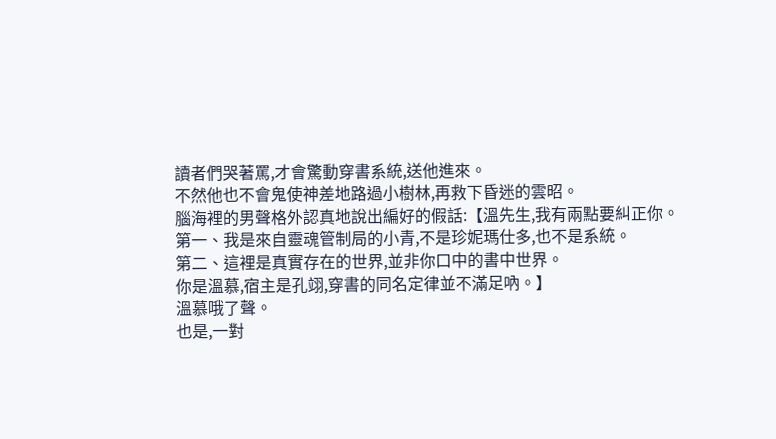讀者們哭著罵,才會驚動穿書系統,送他進來。
不然他也不會鬼使神差地路過小樹林,再救下昏迷的雲昭。
腦海裡的男聲格外認真地說出編好的假話:【溫先生,我有兩點要糾正你。
第一、我是來自靈魂管制局的小青,不是珍妮瑪仕多,也不是系統。
第二、這裡是真實存在的世界,並非你口中的書中世界。
你是溫慕,宿主是孔翊,穿書的同名定律並不滿足吶。】
溫慕哦了聲。
也是,一對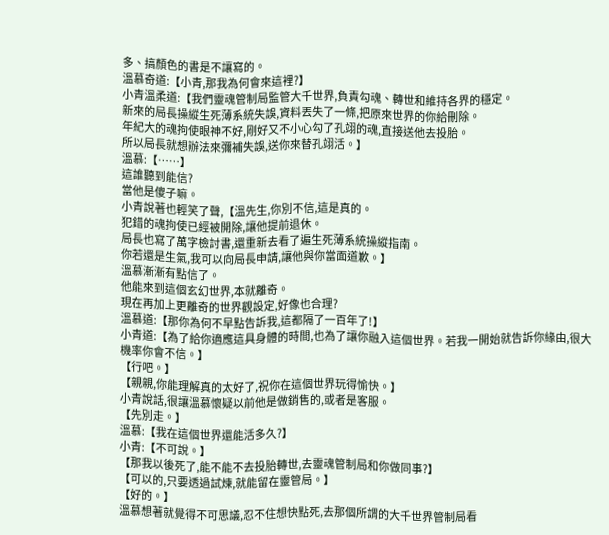多、搞顏色的書是不讓寫的。
溫慕奇道:【小青,那我為何會來這裡?】
小青溫柔道:【我們靈魂管制局監管大千世界,負責勾魂、轉世和維持各界的穩定。
新來的局長操縱生死薄系統失誤,資料丟失了一條,把原來世界的你給刪除。
年紀大的魂拘使眼神不好,剛好又不小心勾了孔翊的魂,直接送他去投胎。
所以局長就想辦法來彌補失誤,送你來替孔翊活。】
溫慕:【……】
這誰聽到能信?
當他是傻子嘛。
小青說著也輕笑了聲,【溫先生,你別不信,這是真的。
犯錯的魂拘使已經被開除,讓他提前退休。
局長也寫了萬字檢討書,還重新去看了遍生死薄系統操縱指南。
你若還是生氣,我可以向局長申請,讓他與你當面道歉。】
溫慕漸漸有點信了。
他能來到這個玄幻世界,本就離奇。
現在再加上更離奇的世界觀設定,好像也合理?
溫慕道:【那你為何不早點告訴我,這都隔了一百年了!】
小青道:【為了給你適應這具身體的時間,也為了讓你融入這個世界。若我一開始就告訴你緣由,很大機率你會不信。】
【行吧。】
【親親,你能理解真的太好了,祝你在這個世界玩得愉快。】
小青說話,很讓溫慕懷疑以前他是做銷售的,或者是客服。
【先別走。】
溫慕:【我在這個世界還能活多久?】
小青:【不可說。】
【那我以後死了,能不能不去投胎轉世,去靈魂管制局和你做同事?】
【可以的,只要透過試煉,就能留在靈管局。】
【好的。】
溫慕想著就覺得不可思議,忍不住想快點死,去那個所謂的大千世界管制局看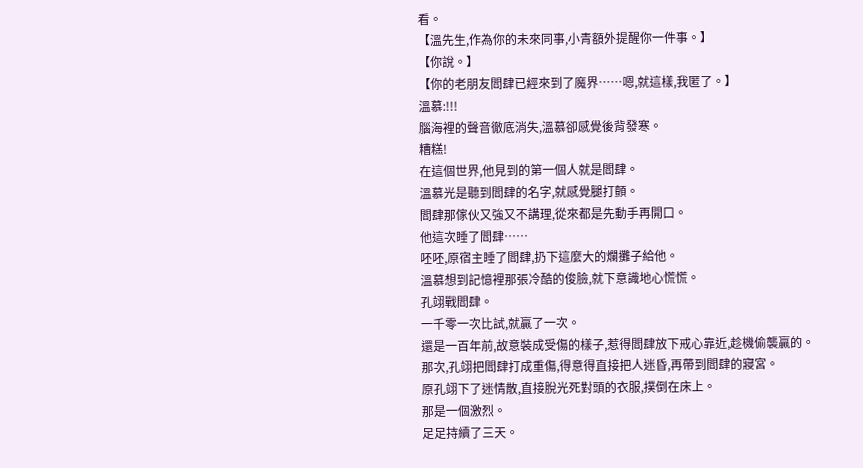看。
【溫先生,作為你的未來同事,小青額外提醒你一件事。】
【你說。】
【你的老朋友閻肆已經來到了魔界……嗯,就這樣,我匿了。】
溫慕:!!!
腦海裡的聲音徹底消失,溫慕卻感覺後背發寒。
糟糕!
在這個世界,他見到的第一個人就是閻肆。
溫慕光是聽到閻肆的名字,就感覺腿打顫。
閻肆那傢伙又強又不講理,從來都是先動手再開口。
他這次睡了閻肆……
呸呸,原宿主睡了閻肆,扔下這麼大的爛攤子給他。
溫慕想到記憶裡那張冷酷的俊臉,就下意識地心慌慌。
孔翊戰閻肆。
一千零一次比試,就贏了一次。
還是一百年前,故意裝成受傷的樣子,惹得閻肆放下戒心靠近,趁機偷襲贏的。
那次,孔翊把閻肆打成重傷,得意得直接把人迷昏,再帶到閻肆的寢宮。
原孔翊下了迷情散,直接脫光死對頭的衣服,撲倒在床上。
那是一個激烈。
足足持續了三天。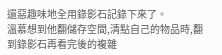還惡趣味地全用錄影石記錄下來了。
溫慕想到他翻儲存空間,清點自己的物品時,翻到錄影石再看完後的複雜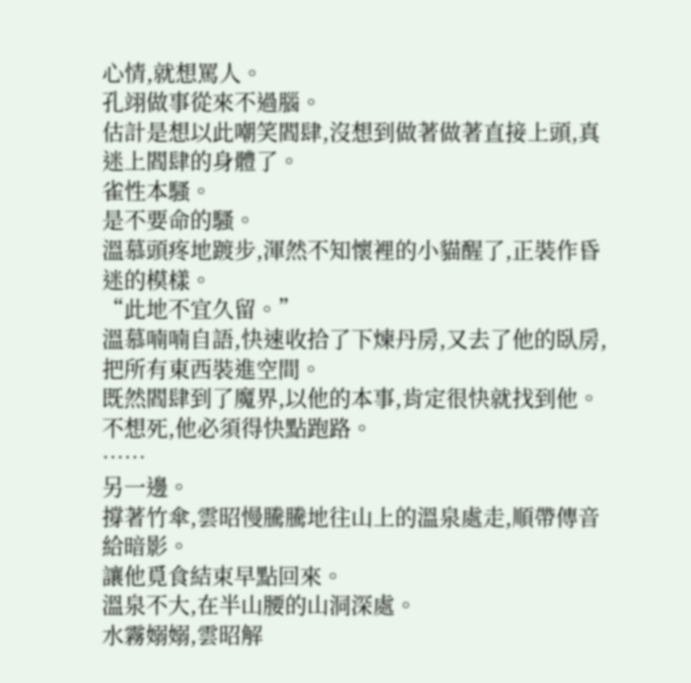心情,就想罵人。
孔翊做事從來不過腦。
估計是想以此嘲笑閻肆,沒想到做著做著直接上頭,真迷上閻肆的身體了。
雀性本騷。
是不要命的騷。
溫慕頭疼地踱步,渾然不知懷裡的小貓醒了,正裝作昏迷的模樣。
“此地不宜久留。”
溫慕喃喃自語,快速收拾了下煉丹房,又去了他的臥房,把所有東西裝進空間。
既然閻肆到了魔界,以他的本事,肯定很快就找到他。
不想死,他必須得快點跑路。
……
另一邊。
撐著竹傘,雲昭慢騰騰地往山上的溫泉處走,順帶傳音給暗影。
讓他覓食結束早點回來。
溫泉不大,在半山腰的山洞深處。
水霧嫋嫋,雲昭解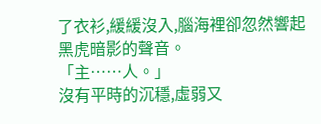了衣衫,緩緩沒入,腦海裡卻忽然響起黑虎暗影的聲音。
「主……人。」
沒有平時的沉穩,虛弱又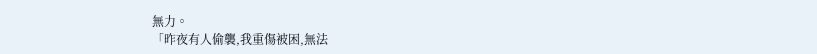無力。
「昨夜有人偷襲,我重傷被困,無法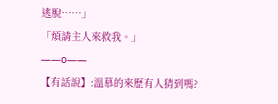逃脫……」
「煩請主人來救我。」
——o——
【有話說】:溫慕的來歷有人猜到嗎?